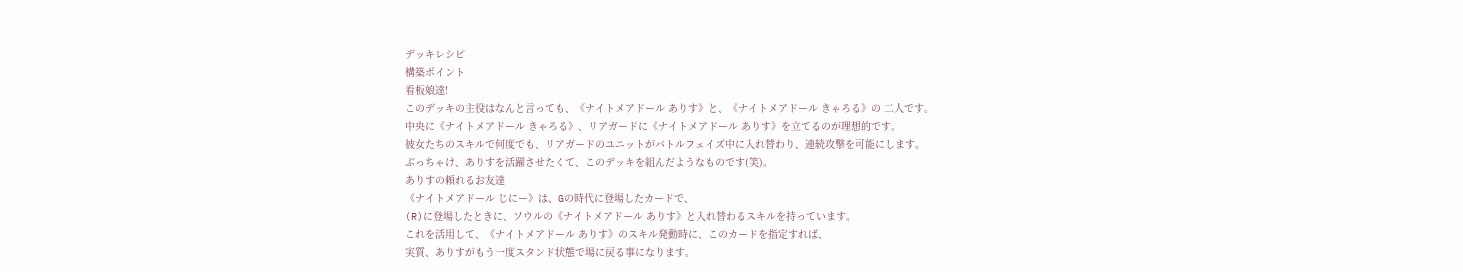デッキレシピ
構築ポイント
看板娘達!
このデッキの主役はなんと言っても、《ナイトメアドール ありす》と、《ナイトメアドール きゃろる》の 二人です。
中央に《ナイトメアドール きゃろる》、リアガードに《ナイトメアドール ありす》を立てるのが理想的です。
彼女たちのスキルで何度でも、リアガードのユニットがバトルフェイズ中に入れ替わり、連続攻撃を可能にします。
ぶっちゃけ、ありすを活躍させたくて、このデッキを組んだようなものです(笑)。
ありすの頼れるお友達
《ナイトメアドール じにー》は、Gの時代に登場したカードで、
(R)に登場したときに、ソウルの《ナイトメアドール ありす》と入れ替わるスキルを持っています。
これを活用して、《ナイトメアドール ありす》のスキル発動時に、このカードを指定すれば、
実質、ありすがもう一度スタンド状態で場に戻る事になります。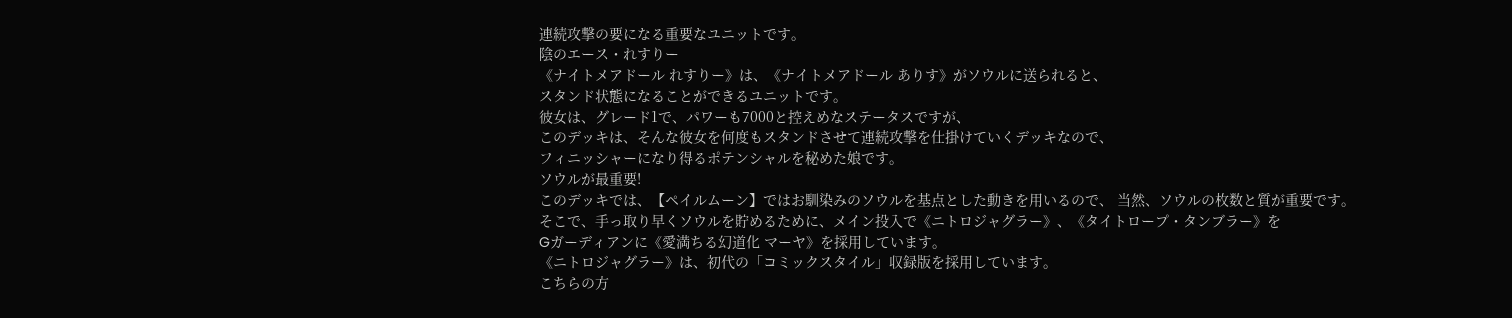連続攻撃の要になる重要なユニットです。
陰のエース・れすりー
《ナイトメアドール れすりー》は、《ナイトメアドール ありす》がソウルに送られると、
スタンド状態になることができるユニットです。
彼女は、グレード1で、パワーも7000と控えめなステータスですが、
このデッキは、そんな彼女を何度もスタンドさせて連続攻撃を仕掛けていくデッキなので、
フィニッシャーになり得るポテンシャルを秘めた娘です。
ソウルが最重要!
このデッキでは、【ペイルムーン】ではお馴染みのソウルを基点とした動きを用いるので、 当然、ソウルの枚数と質が重要です。
そこで、手っ取り早くソウルを貯めるために、メイン投入で《ニトロジャグラー》、《タイトロープ・タンブラー》を
Gガーディアンに《愛満ちる幻道化 マーヤ》を採用しています。
《ニトロジャグラー》は、初代の「コミックスタイル」収録版を採用しています。
こちらの方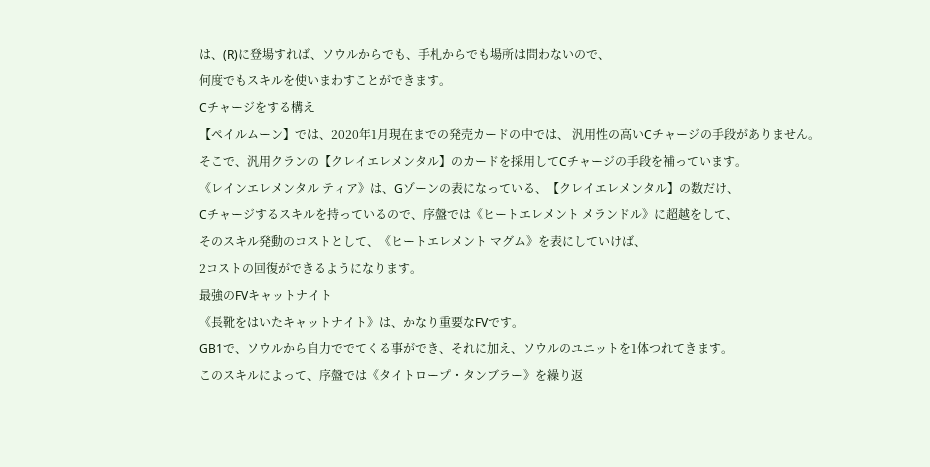は、(R)に登場すれば、ソウルからでも、手札からでも場所は問わないので、
何度でもスキルを使いまわすことができます。
Cチャージをする構え
【ペイルムーン】では、2020年1月現在までの発売カードの中では、 汎用性の高いCチャージの手段がありません。
そこで、汎用クランの【クレイエレメンタル】のカードを採用してCチャージの手段を補っています。
《レインエレメンタル ティア》は、Gゾーンの表になっている、【クレイエレメンタル】の数だけ、
Cチャージするスキルを持っているので、序盤では《ヒートエレメント メランドル》に超越をして、
そのスキル発動のコストとして、《ヒートエレメント マグム》を表にしていけば、
2コストの回復ができるようになります。
最強のFVキャットナイト
《長靴をはいたキャットナイト》は、かなり重要なFVです。
GB1で、ソウルから自力ででてくる事ができ、それに加え、ソウルのユニットを1体つれてきます。
このスキルによって、序盤では《タイトロープ・タンブラー》を繰り返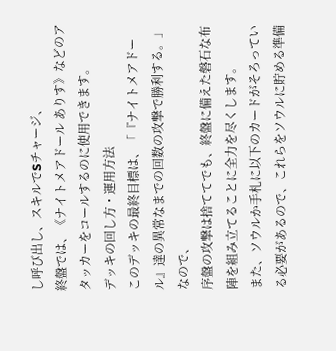し呼び出し、スキルでSチャージ、
終盤では、《ナイトメアドール ありす》などのアタッカーをコールするのに使用できます。
デッキの回し方・運用方法
このデッキの最終目標は、「『ナイトメアドール』達の異常なまでの回数の攻撃で勝利する。」なので、
序盤の攻撃は捨ててでも、終盤に備えた磐石な布陣を組み立てることに全力を尽くします。
また、ソウルか手札に以下のカードがそろっている必要があるので、これらをソウルに貯める準備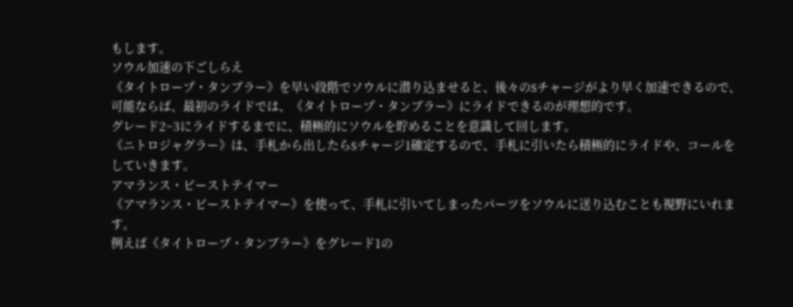もします。
ソウル加速の下ごしらえ
《タイトロープ・タンブラー》を早い段階でソウルに潜り込ませると、後々のSチャージがより早く加速できるので、
可能ならば、最初のライドでは、《タイトロープ・タンブラー》にライドできるのが理想的です。
グレード2~3にライドするまでに、積極的にソウルを貯めることを意識して回します。
《ニトロジャグラー》は、手札から出したらSチャージ1確定するので、手札に引いたら積極的にライドや、コールをしていきます。
アマランス・ビーストテイマー
《アマランス・ビーストテイマー》を使って、手札に引いてしまったパーツをソウルに送り込むことも視野にいれます。
例えば《タイトロープ・タンブラー》をグレード1の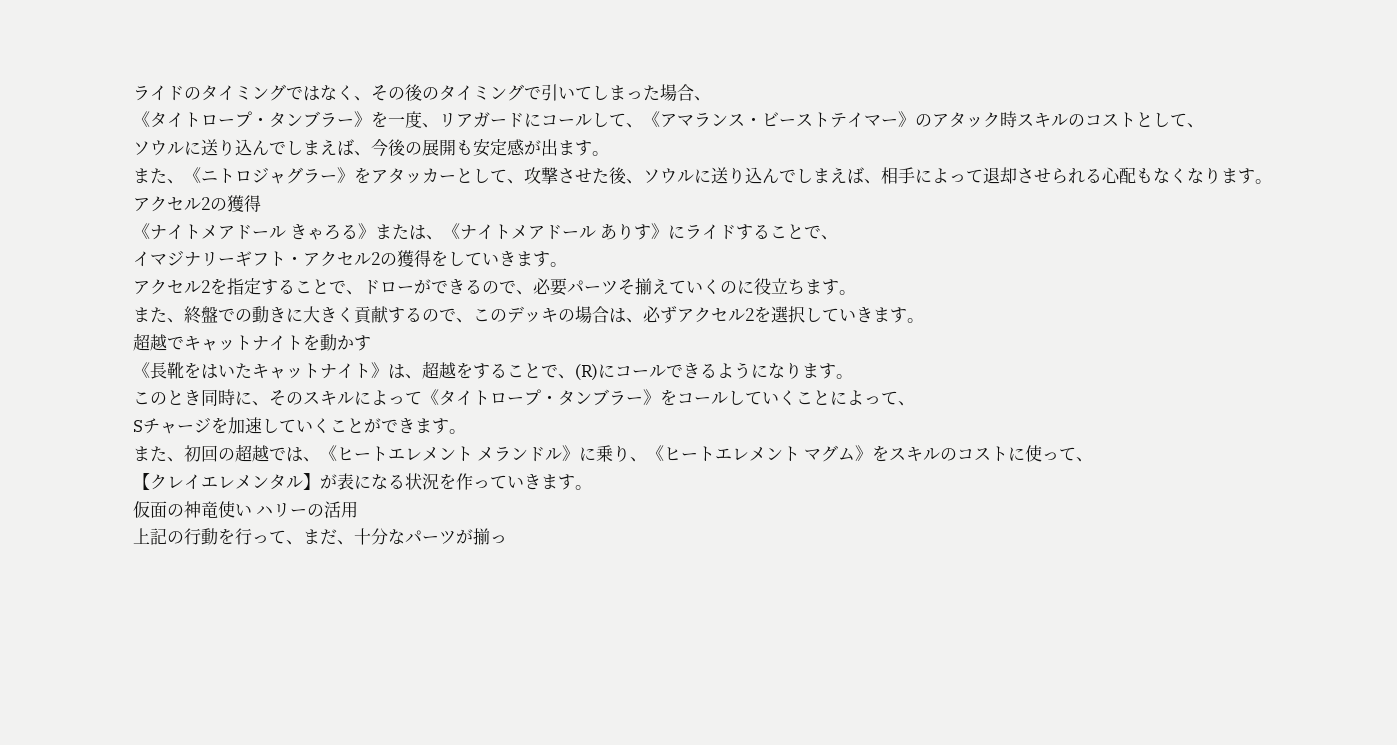ライドのタイミングではなく、その後のタイミングで引いてしまった場合、
《タイトロープ・タンブラー》を一度、リアガードにコールして、《アマランス・ビーストテイマー》のアタック時スキルのコストとして、
ソウルに送り込んでしまえば、今後の展開も安定感が出ます。
また、《ニトロジャグラー》をアタッカーとして、攻撃させた後、ソウルに送り込んでしまえば、相手によって退却させられる心配もなくなります。
アクセル2の獲得
《ナイトメアドール きゃろる》または、《ナイトメアドール ありす》にライドすることで、
イマジナリーギフト・アクセル2の獲得をしていきます。
アクセル2を指定することで、ドローができるので、必要パーツそ揃えていくのに役立ちます。
また、終盤での動きに大きく貢献するので、このデッキの場合は、必ずアクセル2を選択していきます。
超越でキャットナイトを動かす
《長靴をはいたキャットナイト》は、超越をすることで、(R)にコールできるようになります。
このとき同時に、そのスキルによって《タイトロープ・タンブラー》をコールしていくことによって、
Sチャージを加速していくことができます。
また、初回の超越では、《ヒートエレメント メランドル》に乗り、《ヒートエレメント マグム》をスキルのコストに使って、
【クレイエレメンタル】が表になる状況を作っていきます。
仮面の神竜使い ハリーの活用
上記の行動を行って、まだ、十分なパーツが揃っ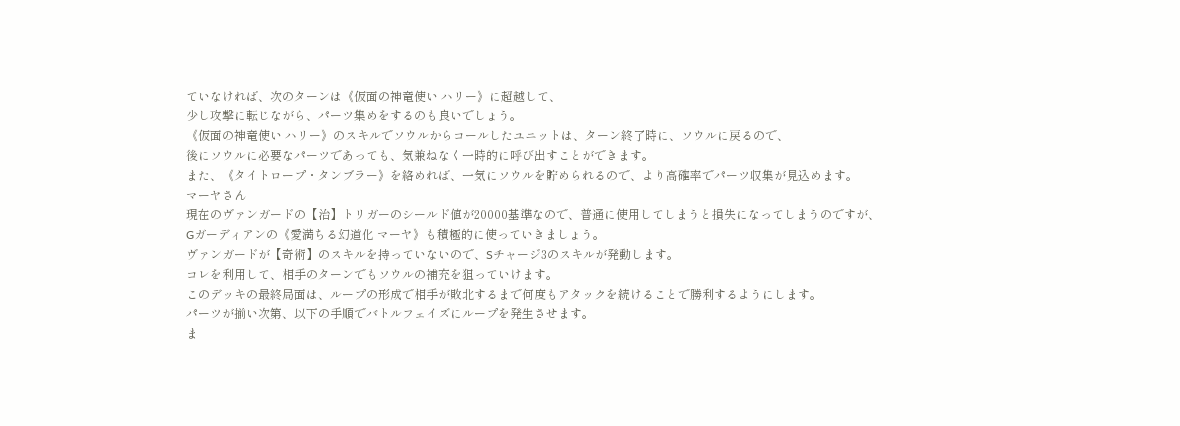ていなければ、次のターンは《仮面の神竜使い ハリー》に超越して、
少し攻撃に転じながら、パーツ集めをするのも良いでしょう。
《仮面の神竜使い ハリー》のスキルでソウルからコールしたユニットは、ターン終了時に、ソウルに戻るので、
後にソウルに必要なパーツであっても、気兼ねなく一時的に呼び出すことができます。
また、《タイトロープ・タンブラー》を絡めれば、一気にソウルを貯められるので、より高確率でパーツ収集が見込めます。
マーヤさん
現在のヴァンガードの【治】トリガーのシールド値が20000基準なので、普通に使用してしまうと損失になってしまうのですが、
Gガーディアンの《愛満ちる幻道化 マーヤ》も積極的に使っていきましょう。
ヴァンガードが【奇術】のスキルを持っていないので、Sチャージ3のスキルが発動します。
コレを利用して、相手のターンでもソウルの補充を狙っていけます。
このデッキの最終局面は、ループの形成で相手が敗北するまで何度もアタックを続けることで勝利するようにします。
パーツが揃い次第、以下の手順でバトルフェイズにループを発生させます。
ま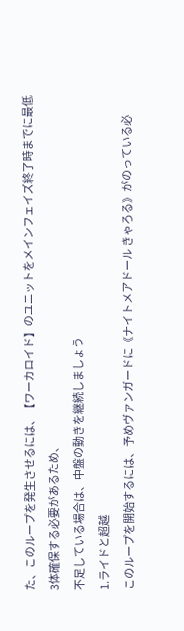た、このループを発生させるには、【ワーカロイド】のユニットをメインフェイズ終了時までに最低3体確保する必要があるため、
不足している場合は、中盤の動きを継続しましょう
1.ライドと超越
このループを開始するには、予めヴァンガードに《ナイトメアドール きゃろる》がのっている必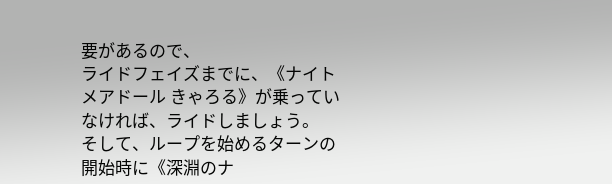要があるので、
ライドフェイズまでに、《ナイトメアドール きゃろる》が乗っていなければ、ライドしましょう。
そして、ループを始めるターンの開始時に《深淵のナ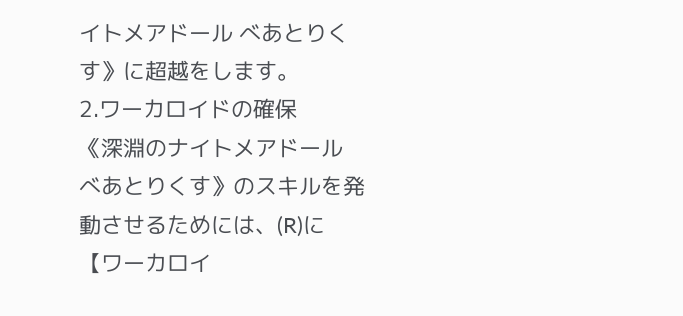イトメアドール べあとりくす》に超越をします。
2.ワーカロイドの確保
《深淵のナイトメアドール べあとりくす》のスキルを発動させるためには、(R)に【ワーカロイ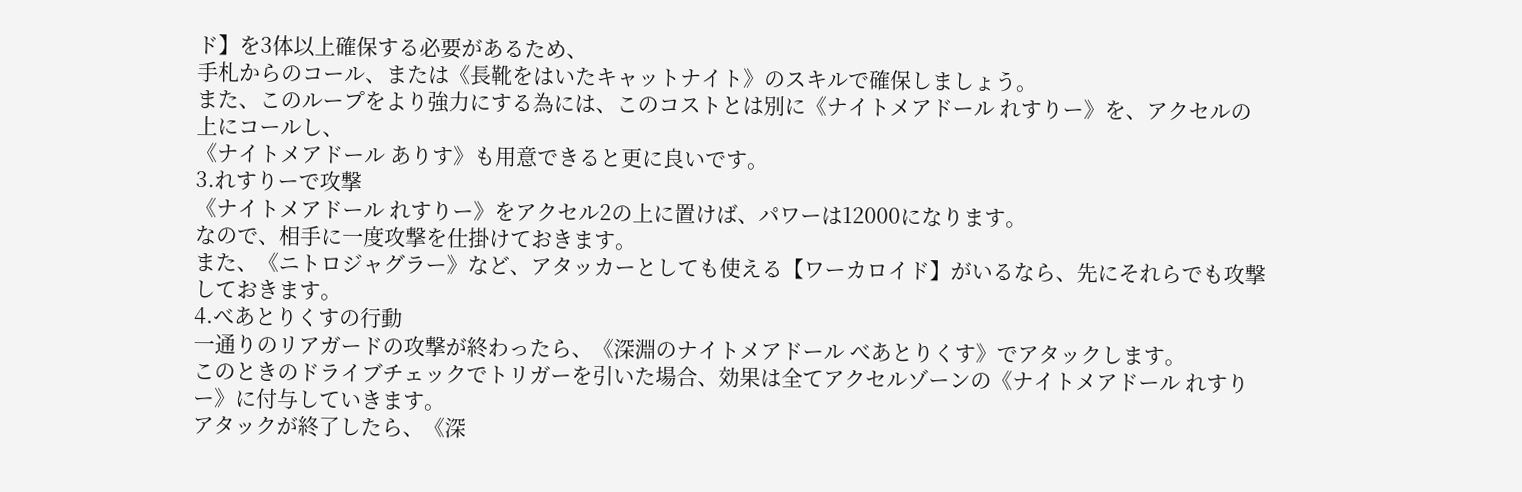ド】を3体以上確保する必要があるため、
手札からのコール、または《長靴をはいたキャットナイト》のスキルで確保しましょう。
また、このループをより強力にする為には、このコストとは別に《ナイトメアドール れすりー》を、アクセルの上にコールし、
《ナイトメアドール ありす》も用意できると更に良いです。
3.れすりーで攻撃
《ナイトメアドール れすりー》をアクセル2の上に置けば、パワーは12000になります。
なので、相手に一度攻撃を仕掛けておきます。
また、《ニトロジャグラー》など、アタッカーとしても使える【ワーカロイド】がいるなら、先にそれらでも攻撃しておきます。
4.べあとりくすの行動
一通りのリアガードの攻撃が終わったら、《深淵のナイトメアドール べあとりくす》でアタックします。
このときのドライブチェックでトリガーを引いた場合、効果は全てアクセルゾーンの《ナイトメアドール れすりー》に付与していきます。
アタックが終了したら、《深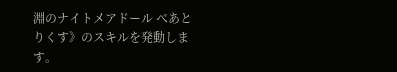淵のナイトメアドール べあとりくす》のスキルを発動します。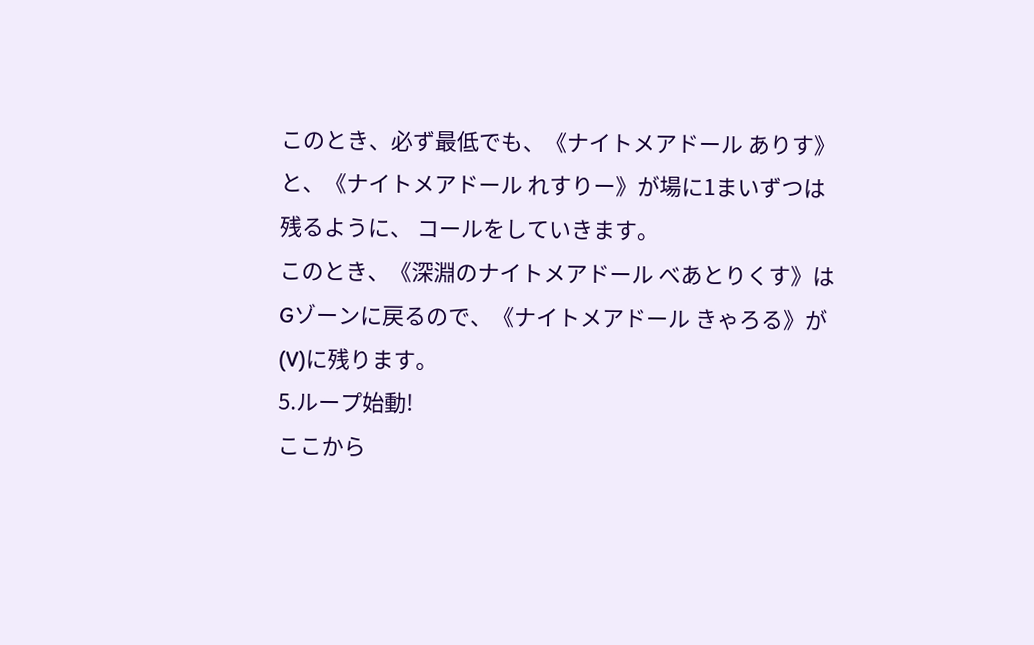このとき、必ず最低でも、《ナイトメアドール ありす》と、《ナイトメアドール れすりー》が場に1まいずつは残るように、 コールをしていきます。
このとき、《深淵のナイトメアドール べあとりくす》はGゾーンに戻るので、《ナイトメアドール きゃろる》が(V)に残ります。
5.ループ始動!
ここから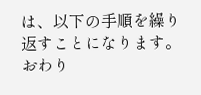は、以下の手順を繰り返すことになります。
おわり